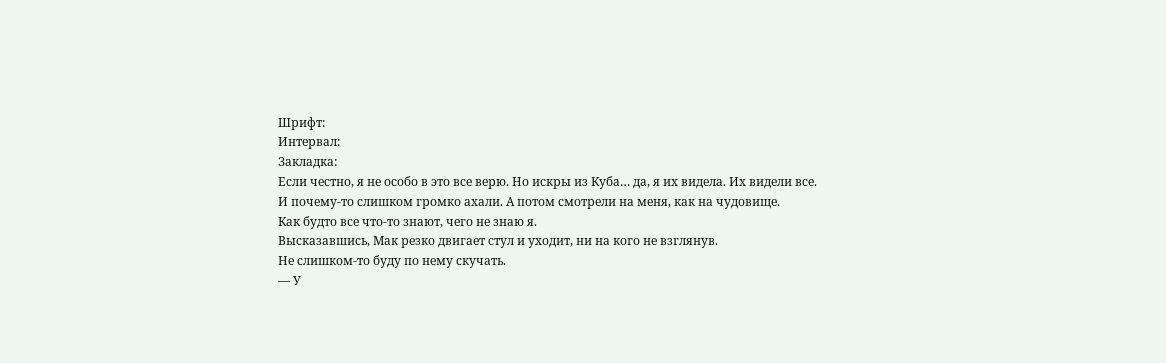Шрифт:
Интервал:
Закладка:
Если честно, я не особо в это все верю. Но искры из Куба… да, я их видела. Их видели все. И почему-то слишком громко ахали. А потом смотрели на меня, как на чудовище.
Как будто все что-то знают, чего не знаю я.
Высказавшись, Мак резко двигает стул и уходит, ни на кого не взглянув.
Не слишком-то буду по нему скучать.
― У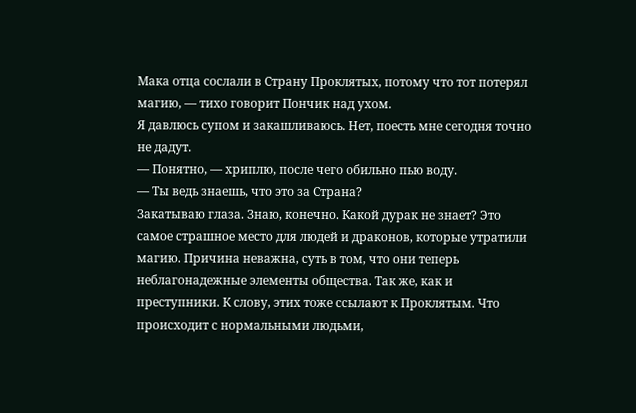Мака отца сослали в Страну Проклятых, потому что тот потерял магию, ― тихо говорит Пончик над ухом.
Я давлюсь супом и закашливаюсь. Нет, поесть мне сегодня точно не дадут.
― Понятно, ― хриплю, после чего обильно пью воду.
― Ты ведь знаешь, что это за Страна?
Закатываю глаза. Знаю, конечно. Какой дурак не знает? Это самое страшное место для людей и драконов, которые утратили магию. Причина неважна, суть в том, что они теперь неблагонадежные элементы общества. Так же, как и преступники. К слову, этих тоже ссылают к Проклятым. Что происходит с нормальными людьми,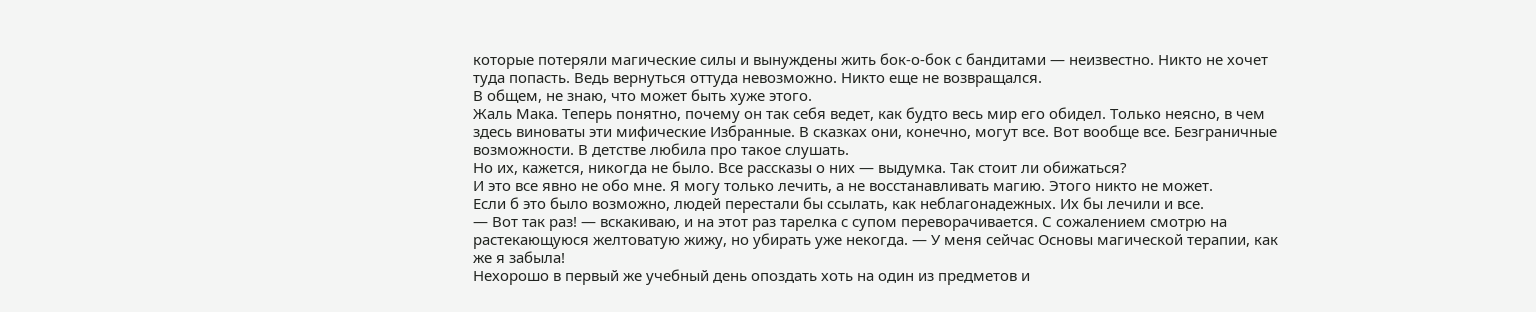которые потеряли магические силы и вынуждены жить бок-о-бок с бандитами ― неизвестно. Никто не хочет туда попасть. Ведь вернуться оттуда невозможно. Никто еще не возвращался.
В общем, не знаю, что может быть хуже этого.
Жаль Мака. Теперь понятно, почему он так себя ведет, как будто весь мир его обидел. Только неясно, в чем здесь виноваты эти мифические Избранные. В сказках они, конечно, могут все. Вот вообще все. Безграничные возможности. В детстве любила про такое слушать.
Но их, кажется, никогда не было. Все рассказы о них ― выдумка. Так стоит ли обижаться?
И это все явно не обо мне. Я могу только лечить, а не восстанавливать магию. Этого никто не может.
Если б это было возможно, людей перестали бы ссылать, как неблагонадежных. Их бы лечили и все.
― Вот так раз! ― вскакиваю, и на этот раз тарелка с супом переворачивается. С сожалением смотрю на растекающуюся желтоватую жижу, но убирать уже некогда. ― У меня сейчас Основы магической терапии, как же я забыла!
Нехорошо в первый же учебный день опоздать хоть на один из предметов и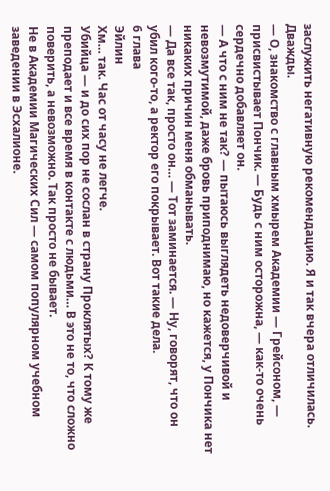заслужить негативную рекомендацию. Я и так вчера отличилась. Дважды.
― О, знакомство с главным хмырем Академии ― Грейсоном, ― присвистывает Пончик. ― Будь с ним осторожна, ― как-то очень сердечно добавляет он.
― А что с ним не так? ― пытаюсь выглядеть недоверчивой и невозмутимой, даже бровь приподнимаю, но кажется, у Пончика нет никаких причин меня обманывать.
― Да все так, просто он… ― Тот заминается. ― Ну, говорят, что он убил кого-то, а ректор его покрывает. Вот такие дела.
6 глава
Эйлин
Хм… так. Час от часу не легче.
Убийца ― и до сих пор не сослан в страну Проклятых? К тому же преподает и все время в контакте с людьми… В это не то, что сложно поверить, а невозможно. Так просто не бывает.
Не в Академии Магических Сил ― самом популярном учебном заведении в Эсхалионе.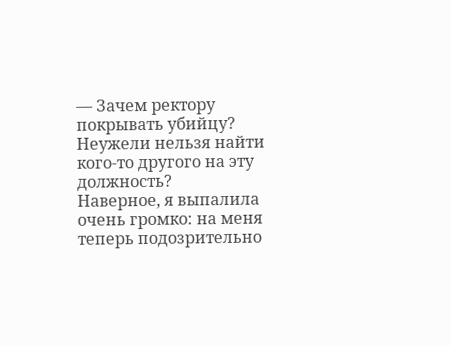― Зачем ректору покрывать убийцу? Неужели нельзя найти кого-то другого на эту должность?
Наверное, я выпалила очень громко: на меня теперь подозрительно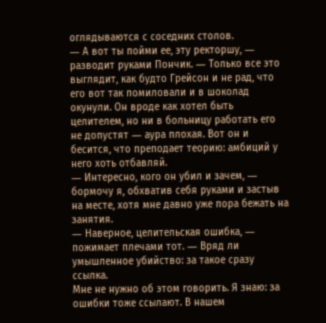оглядываются с соседних столов.
― А вот ты пойми ее, эту ректоршу, ― разводит руками Пончик. ― Только все это выглядит, как будто Грейсон и не рад, что его вот так помиловали и в шоколад окунули. Он вроде как хотел быть целителем, но ни в больницу работать его не допустят ― аура плохая. Вот он и бесится, что преподает теорию: амбиций у него хоть отбавляй.
― Интересно, кого он убил и зачем, ― бормочу я, обхватив себя руками и застыв на месте, хотя мне давно уже пора бежать на занятия.
― Наверное, целительская ошибка, ― пожимает плечами тот. ― Вряд ли умышленное убийство: за такое сразу ссылка.
Мне не нужно об этом говорить. Я знаю: за ошибки тоже ссылают. В нашем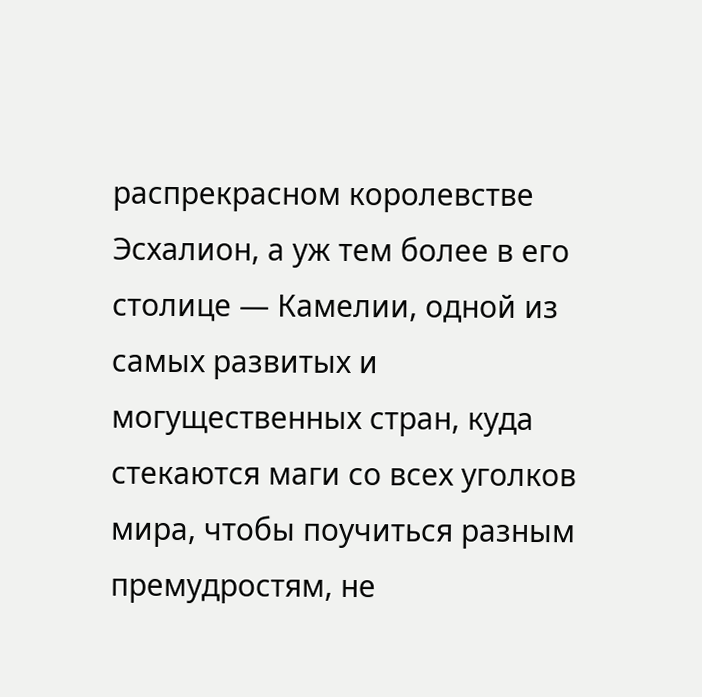распрекрасном королевстве Эсхалион, а уж тем более в его столице ― Камелии, одной из самых развитых и могущественных стран, куда стекаются маги со всех уголков мира, чтобы поучиться разным премудростям, не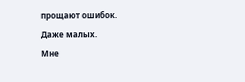прощают ошибок.
Даже малых.
Мне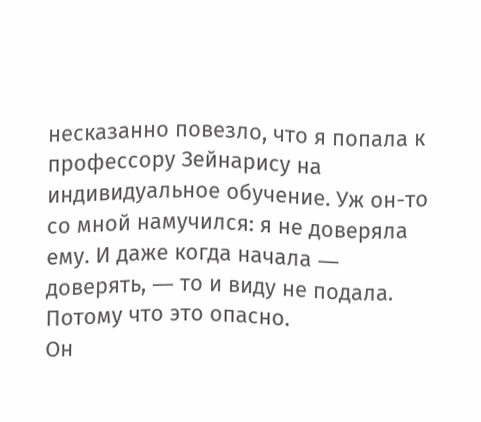несказанно повезло, что я попала к профессору Зейнарису на индивидуальное обучение. Уж он-то со мной намучился: я не доверяла ему. И даже когда начала ― доверять, ― то и виду не подала. Потому что это опасно.
Он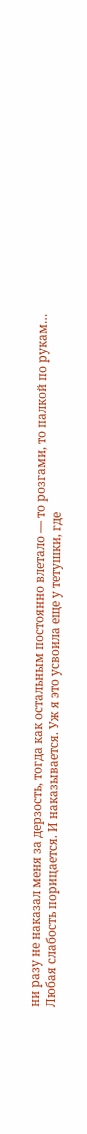ни разу не наказал меня за дерзость, тогда как остальным постоянно влетало ― то розгами, то палкой по рукам…
Любая слабость порицается. И наказывается. Уж я это усвоила еще у тетушки, где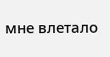мне влетало